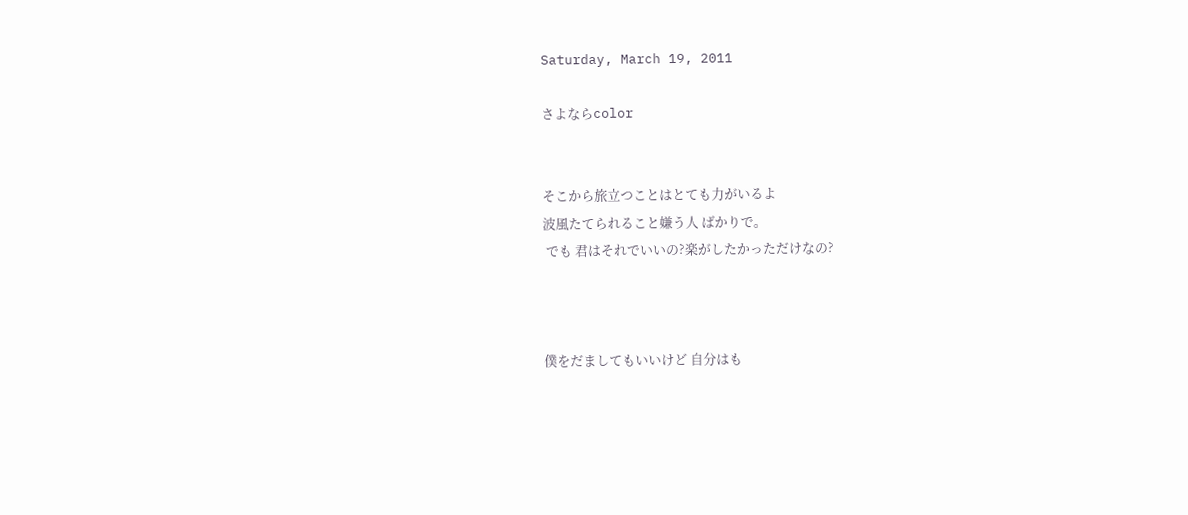Saturday, March 19, 2011

さよならcolor


そこから旅立つことはとても力がいるよ
波風たてられること嫌う人 ばかりで。
 でも 君はそれでいいの?楽がしたかっただけなの?



僕をだましてもいいけど 自分はも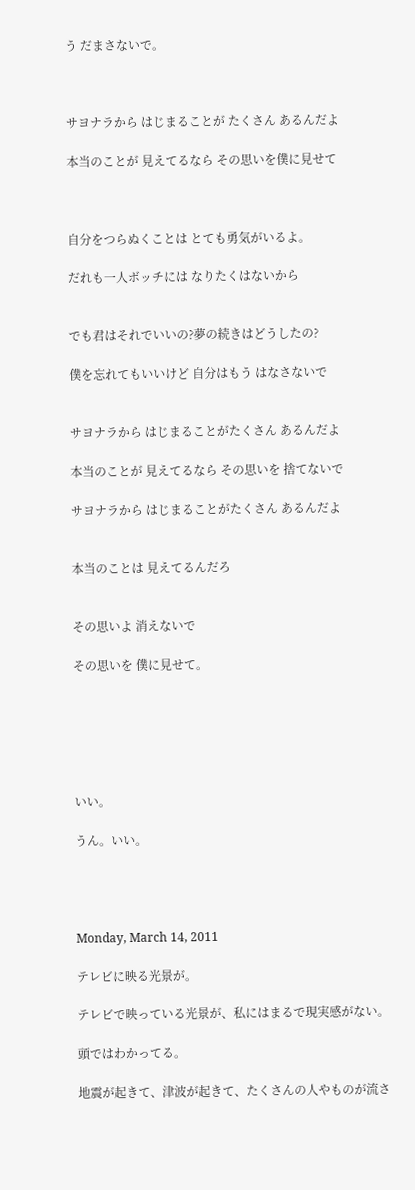う だまさないで。



サヨナラから はじまることが たくさん あるんだよ

本当のことが 見えてるなら その思いを僕に見せて



自分をつらぬくことは とても勇気がいるよ。

だれも一人ボッチには なりたくはないから


でも君はそれでいいの?夢の続きはどうしたの?

僕を忘れてもいいけど 自分はもう はなさないで


サヨナラから はじまることがたくさん あるんだよ

本当のことが 見えてるなら その思いを 捨てないで

サヨナラから はじまることがたくさん あるんだよ


本当のことは 見えてるんだろ


その思いよ 消えないで

その思いを 僕に見せて。






いい。

うん。いい。




Monday, March 14, 2011

テレビに映る光景が。

テレビで映っている光景が、私にはまるで現実感がない。

頭ではわかってる。

地震が起きて、津波が起きて、たくさんの人やものが流さ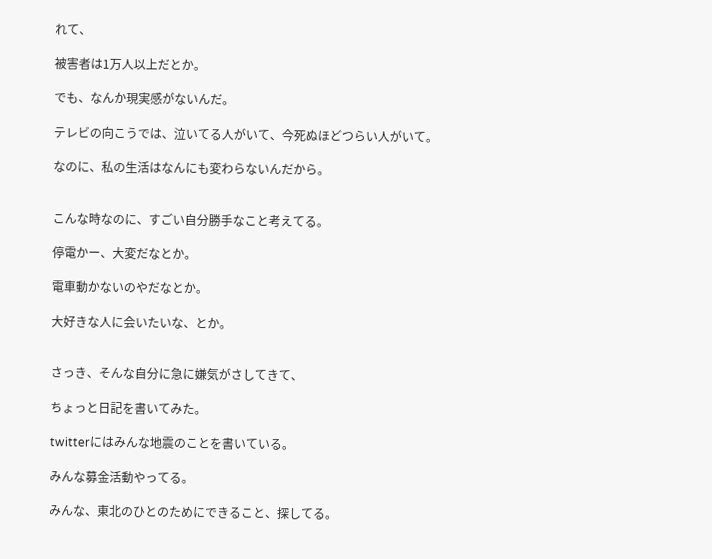れて、

被害者は1万人以上だとか。

でも、なんか現実感がないんだ。

テレビの向こうでは、泣いてる人がいて、今死ぬほどつらい人がいて。

なのに、私の生活はなんにも変わらないんだから。


こんな時なのに、すごい自分勝手なこと考えてる。

停電かー、大変だなとか。

電車動かないのやだなとか。

大好きな人に会いたいな、とか。


さっき、そんな自分に急に嫌気がさしてきて、

ちょっと日記を書いてみた。

twitterにはみんな地震のことを書いている。

みんな募金活動やってる。

みんな、東北のひとのためにできること、探してる。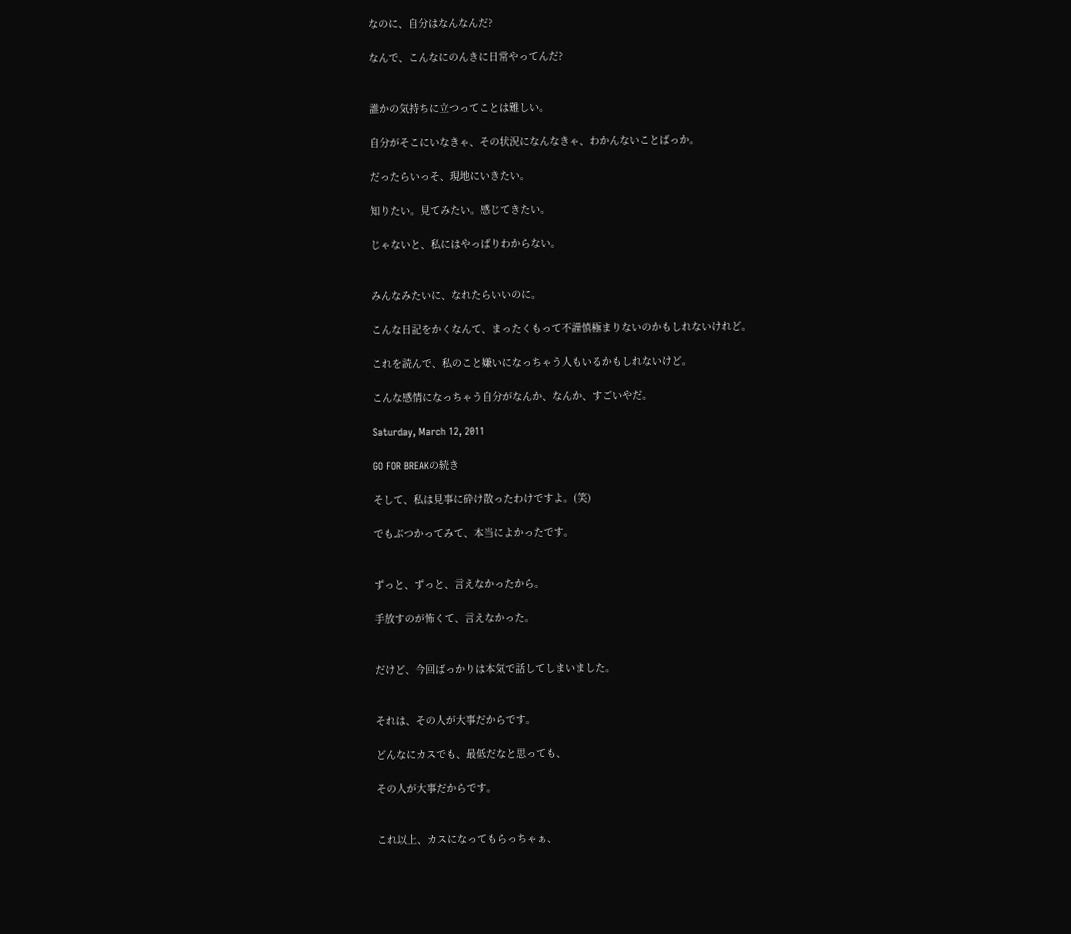なのに、自分はなんなんだ?

なんで、こんなにのんきに日常やってんだ?


誰かの気持ちに立つってことは難しい。

自分がそこにいなきゃ、その状況になんなきゃ、わかんないことばっか。

だったらいっそ、現地にいきたい。

知りたい。見てみたい。感じてきたい。

じゃないと、私にはやっぱりわからない。


みんなみたいに、なれたらいいのに。

こんな日記をかくなんて、まったくもって不謹慎極まりないのかもしれないけれど。

これを読んで、私のこと嫌いになっちゃう人もいるかもしれないけど。

こんな感情になっちゃう自分がなんか、なんか、すごいやだ。

Saturday, March 12, 2011

GO FOR BREAKの続き

そして、私は見事に砕け散ったわけですよ。(笑)

でもぶつかってみて、本当によかったです。


ずっと、ずっと、言えなかったから。

手放すのが怖くて、言えなかった。


だけど、今回ばっかりは本気で話してしまいました。


それは、その人が大事だからです。

どんなにカスでも、最低だなと思っても、

その人が大事だからです。


これ以上、カスになってもらっちゃぁ、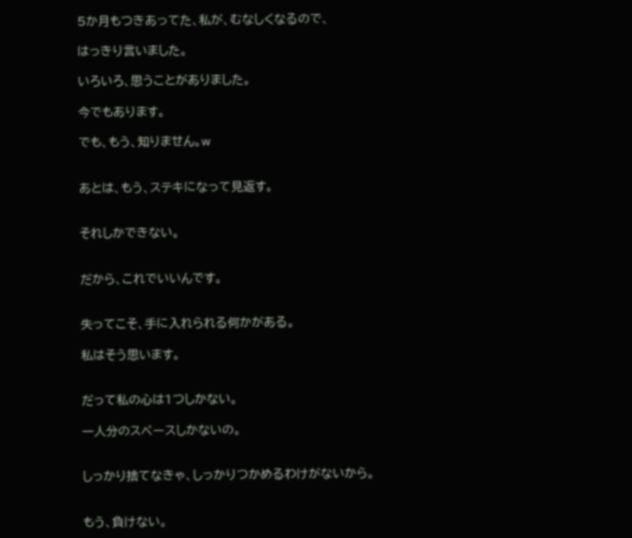5か月もつきあってた、私が、むなしくなるので、

はっきり言いました。

いろいろ、思うことがありました。

今でもあります。

でも、もう、知りません。w


あとは、もう、ステキになって見返す。


それしかできない。


だから、これでいいんです。


失ってこそ、手に入れられる何かがある。

私はそう思います。


だって私の心は1つしかない。

一人分のスペースしかないの。


しっかり捨てなきゃ、しっかりつかめるわけがないから。


もう、負けない。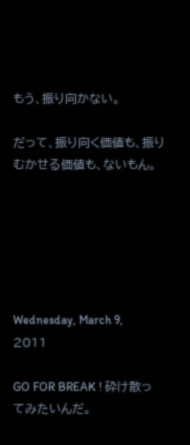もう、振り向かない。

だって、振り向く価値も、振りむかせる価値も、ないもん。






Wednesday, March 9, 2011

GO FOR BREAK ! 砕け散ってみたいんだ。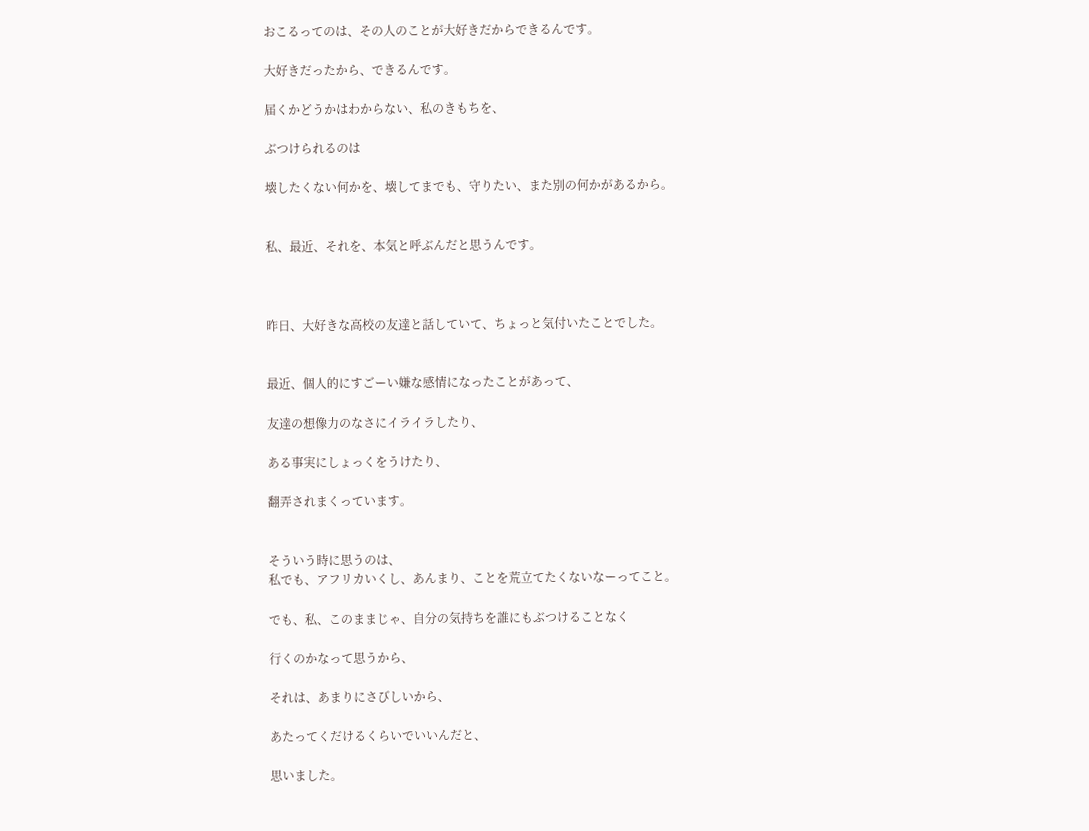おこるってのは、その人のことが大好きだからできるんです。

大好きだったから、できるんです。

届くかどうかはわからない、私のきもちを、

ぶつけられるのは

壊したくない何かを、壊してまでも、守りたい、また別の何かがあるから。


私、最近、それを、本気と呼ぶんだと思うんです。



昨日、大好きな高校の友達と話していて、ちょっと気付いたことでした。


最近、個人的にすごーい嫌な感情になったことがあって、

友達の想像力のなさにイライラしたり、

ある事実にしょっくをうけたり、

翻弄されまくっています。


そういう時に思うのは、
私でも、アフリカいくし、あんまり、ことを荒立てたくないなーってこと。

でも、私、このままじゃ、自分の気持ちを誰にもぶつけることなく

行くのかなって思うから、

それは、あまりにさびしいから、

あたってくだけるくらいでいいんだと、

思いました。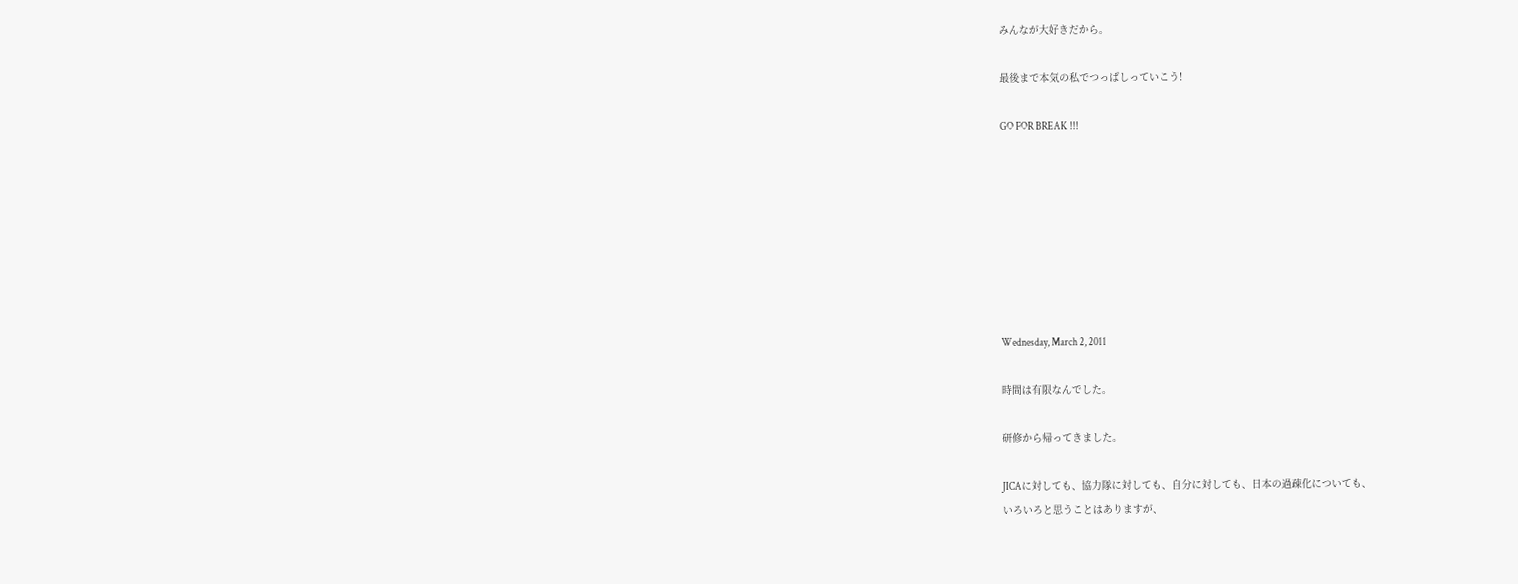みんなが大好きだから。

最後まで本気の私でつっぱしっていこう!

GO FOR BREAK !!!








Wednesday, March 2, 2011

時間は有限なんでした。

研修から帰ってきました。

JICAに対しても、協力隊に対しても、自分に対しても、日本の過疎化についても、
いろいろと思うことはありますが、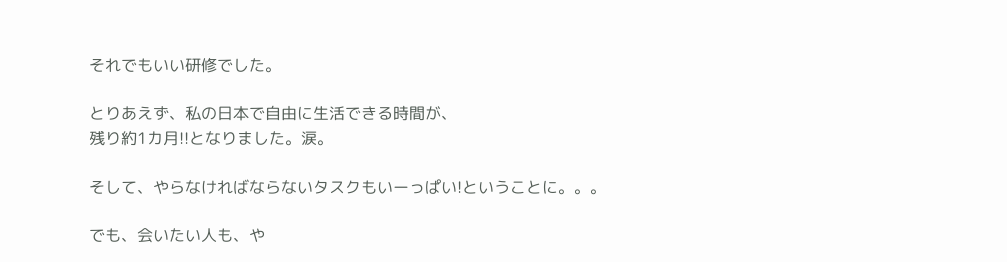それでもいい研修でした。

とりあえず、私の日本で自由に生活できる時間が、
残り約1カ月!!となりました。涙。

そして、やらなければならないタスクもいーっぱい!ということに。。。

でも、会いたい人も、や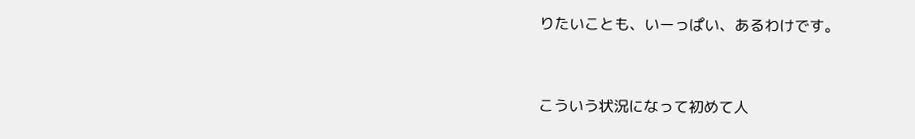りたいことも、いーっぱい、あるわけです。


こういう状況になって初めて人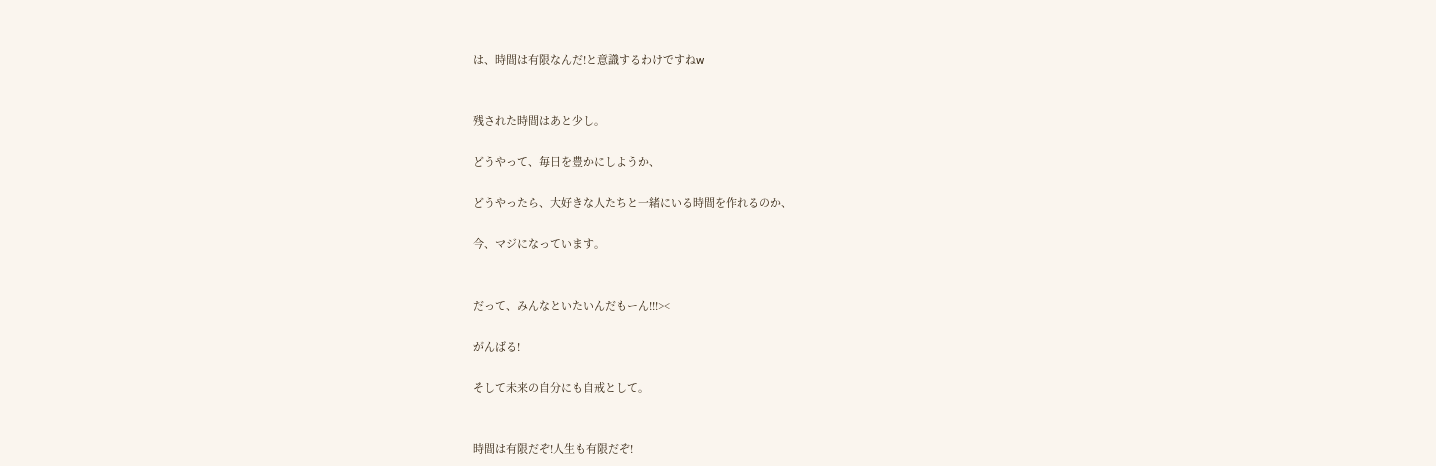は、時間は有限なんだ!と意識するわけですねw


残された時間はあと少し。

どうやって、毎日を豊かにしようか、

どうやったら、大好きな人たちと一緒にいる時間を作れるのか、

今、マジになっています。


だって、みんなといたいんだもーん!!!><

がんばる!

そして未来の自分にも自戒として。


時間は有限だぞ!人生も有限だぞ!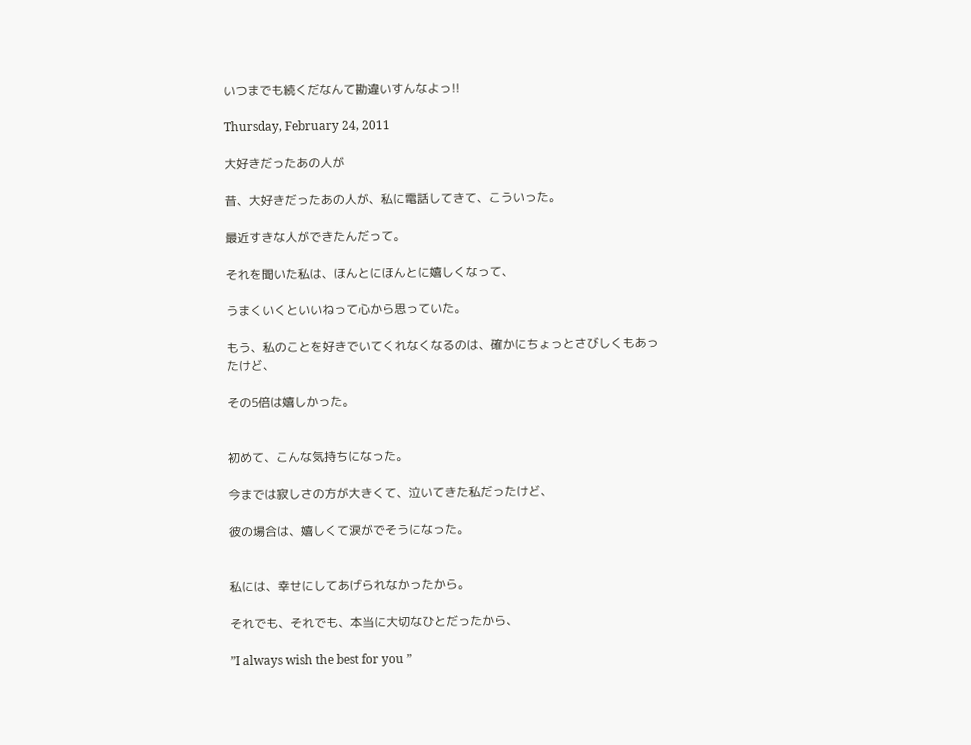いつまでも続くだなんて勘違いすんなよっ!!

Thursday, February 24, 2011

大好きだったあの人が

昔、大好きだったあの人が、私に電話してきて、こういった。

最近すきな人ができたんだって。

それを聞いた私は、ほんとにほんとに嬉しくなって、

うまくいくといいねって心から思っていた。

もう、私のことを好きでいてくれなくなるのは、確かにちょっとさびしくもあったけど、

その5倍は嬉しかった。


初めて、こんな気持ちになった。

今までは寂しさの方が大きくて、泣いてきた私だったけど、

彼の場合は、嬉しくて涙がでそうになった。


私には、幸せにしてあげられなかったから。

それでも、それでも、本当に大切なひとだったから、

”I always wish the best for you ”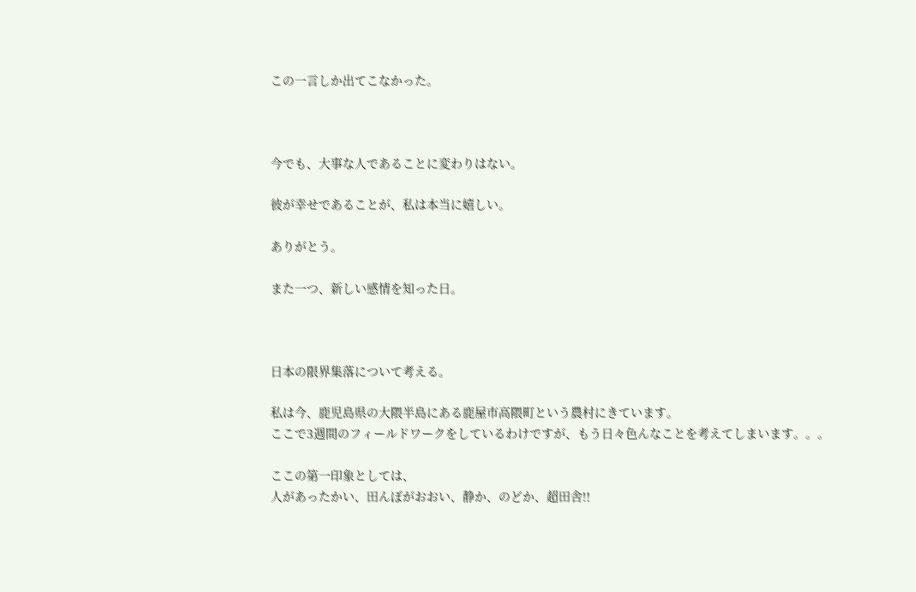この一言しか出てこなかった。



今でも、大事な人であることに変わりはない。

彼が幸せであることが、私は本当に嬉しい。

ありがとう。

また一つ、新しい感情を知った日。



日本の限界集落について考える。

私は今、鹿児島県の大隈半島にある鹿屋市高隈町という農村にきています。
ここで3週間のフィールドワークをしているわけですが、もう日々色んなことを考えてしまいます。。。

ここの第一印象としては、
人があったかい、田んぼがおおい、静か、のどか、超田舎!!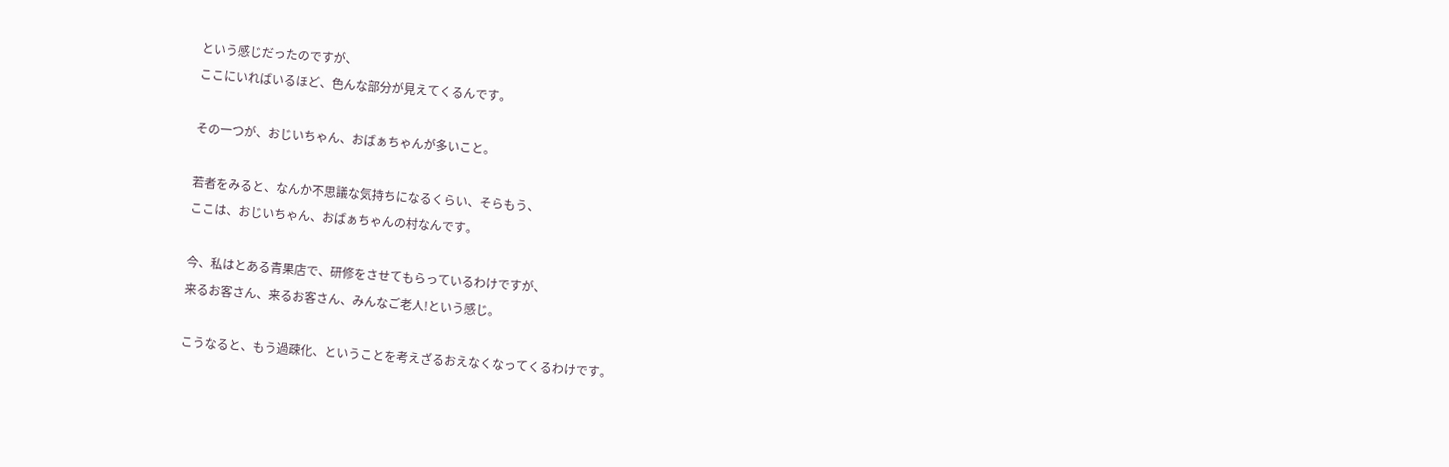という感じだったのですが、
ここにいればいるほど、色んな部分が見えてくるんです。

その一つが、おじいちゃん、おばぁちゃんが多いこと。

若者をみると、なんか不思議な気持ちになるくらい、そらもう、
ここは、おじいちゃん、おばぁちゃんの村なんです。

今、私はとある青果店で、研修をさせてもらっているわけですが、
来るお客さん、来るお客さん、みんなご老人!という感じ。

こうなると、もう過疎化、ということを考えざるおえなくなってくるわけです。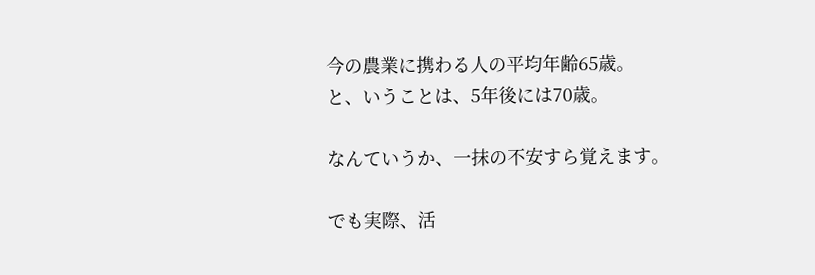今の農業に携わる人の平均年齢65歳。
と、いうことは、5年後には70歳。

なんていうか、一抹の不安すら覚えます。

でも実際、活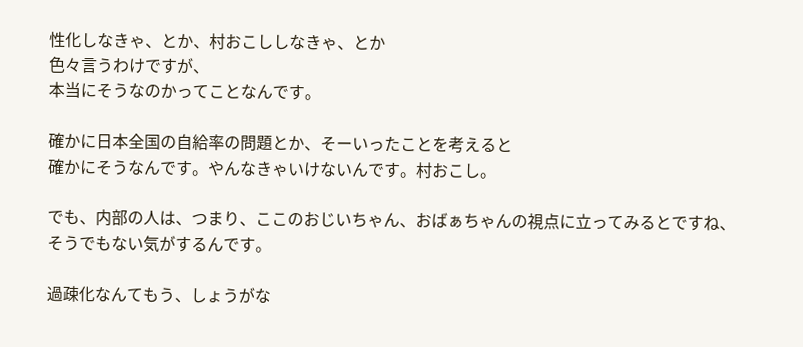性化しなきゃ、とか、村おこししなきゃ、とか
色々言うわけですが、
本当にそうなのかってことなんです。

確かに日本全国の自給率の問題とか、そーいったことを考えると
確かにそうなんです。やんなきゃいけないんです。村おこし。

でも、内部の人は、つまり、ここのおじいちゃん、おばぁちゃんの視点に立ってみるとですね、
そうでもない気がするんです。

過疎化なんてもう、しょうがな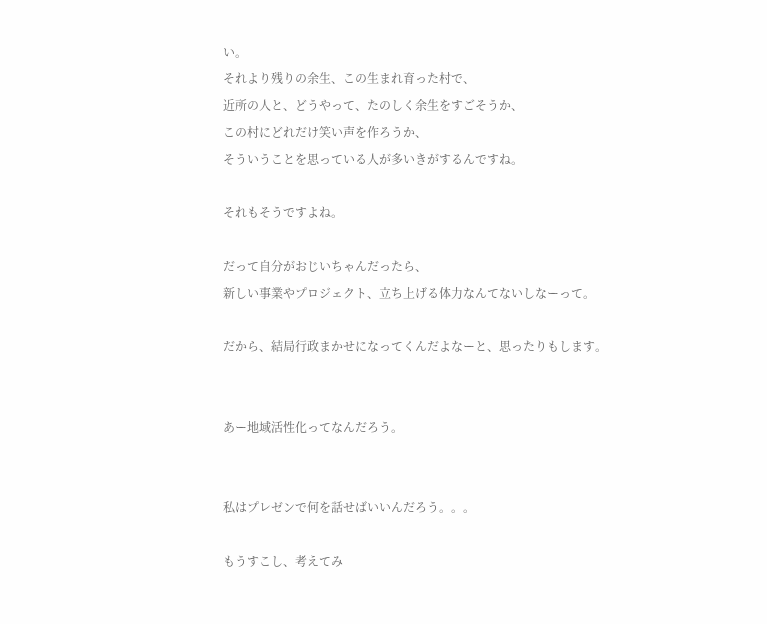い。
それより残りの余生、この生まれ育った村で、
近所の人と、どうやって、たのしく余生をすごそうか、
この村にどれだけ笑い声を作ろうか、
そういうことを思っている人が多いきがするんですね。

それもそうですよね。

だって自分がおじいちゃんだったら、
新しい事業やプロジェクト、立ち上げる体力なんてないしなーって。

だから、結局行政まかせになってくんだよなーと、思ったりもします。


あー地域活性化ってなんだろう。


私はプレゼンで何を話せばいいんだろう。。。

もうすこし、考えてみ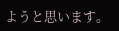ようと思います。